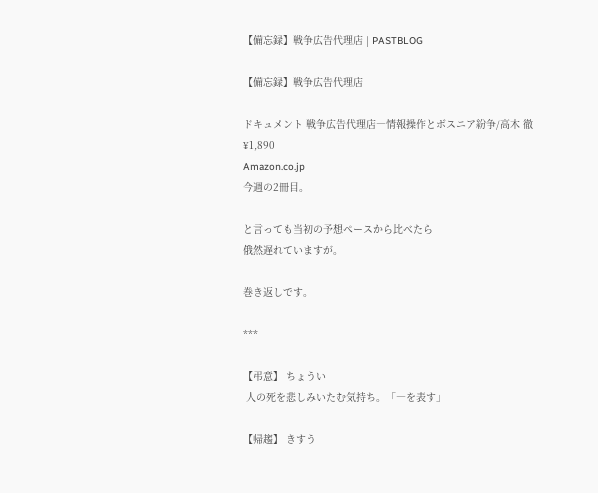【備忘録】戦争広告代理店 | PASTBLOG

【備忘録】戦争広告代理店

ドキュメント 戦争広告代理店―情報操作とボスニア紛争/高木 徹
¥1,890
Amazon.co.jp
今週の2冊目。

と言っても当初の予想ペースから比べたら
俄然遅れていますが。

巻き返しです。

***

【弔意】 ちょうい
 人の死を悲しみいたむ気持ち。「―を表す」

【帰趨】 きすう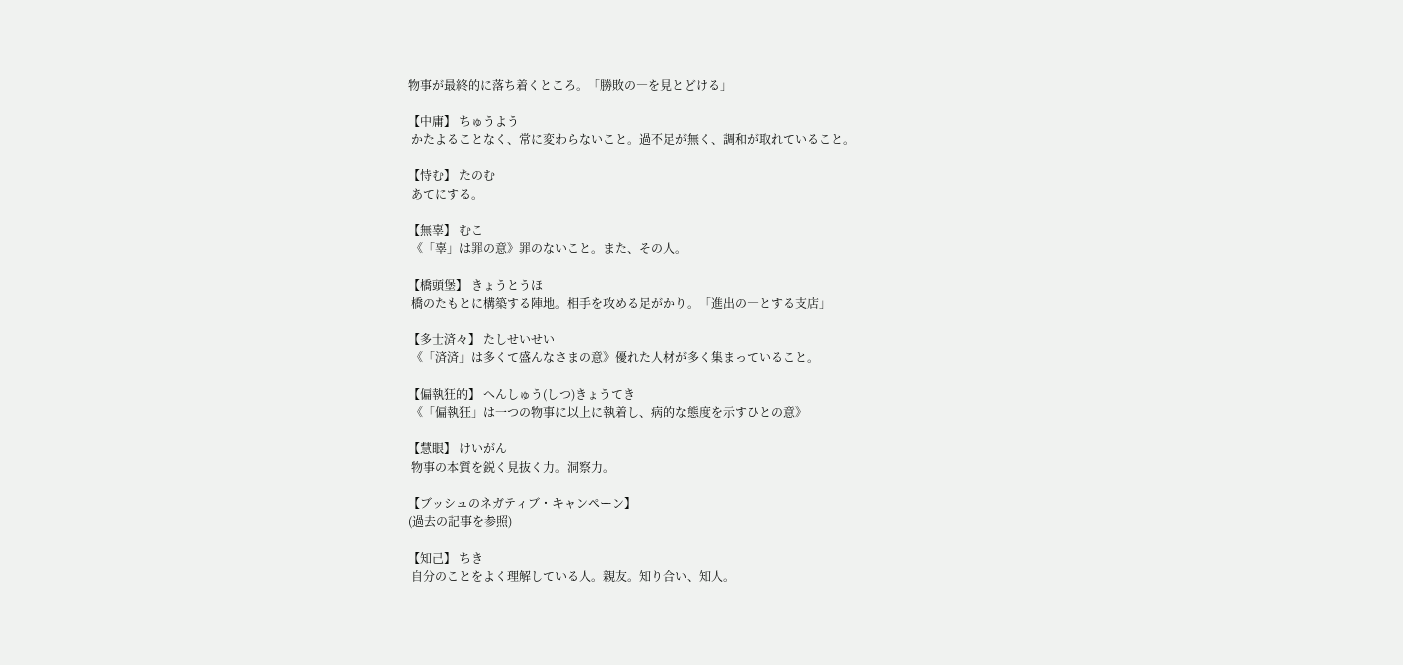物事が最終的に落ち着くところ。「勝敗の―を見とどける」

【中庸】 ちゅうよう
 かたよることなく、常に変わらないこと。過不足が無く、調和が取れていること。

【恃む】 たのむ
 あてにする。

【無辜】 むこ
 《「辜」は罪の意》罪のないこと。また、その人。

【橋頭堡】 きょうとうほ
 橋のたもとに構築する陣地。相手を攻める足がかり。「進出の―とする支店」

【多士済々】 たしせいせい
 《「済済」は多くて盛んなさまの意》優れた人材が多く集まっていること。

【偏執狂的】 へんしゅう(しつ)きょうてき
 《「偏執狂」は一つの物事に以上に執着し、病的な態度を示すひとの意》

【慧眼】 けいがん
 物事の本質を鋭く見抜く力。洞察力。

【ブッシュのネガティブ・キャンペーン】
(過去の記事を参照)

【知己】 ちき
 自分のことをよく理解している人。親友。知り合い、知人。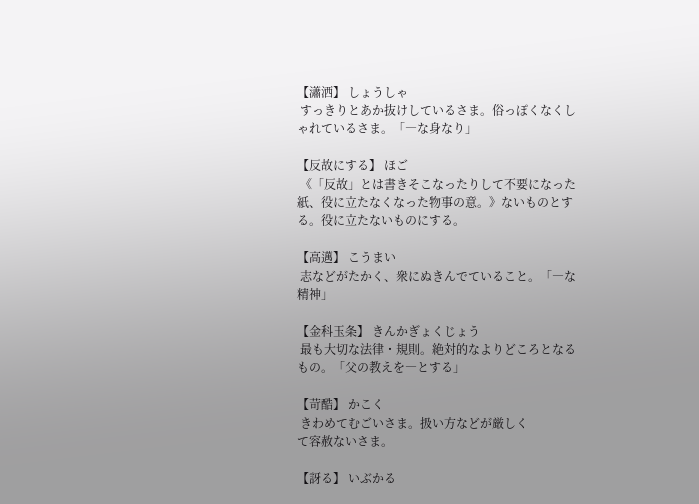【瀟洒】 しょうしゃ
 すっきりとあか抜けしているさま。俗っぽくなくしゃれているさま。「―な身なり」

【反故にする】 ほご
 《「反故」とは書きそこなったりして不要になった紙、役に立たなくなった物事の意。》ないものとする。役に立たないものにする。

【高邁】 こうまい
 志などがたかく、衆にぬきんでていること。「―な精神」

【金科玉条】 きんかぎょくじょう
 最も大切な法律・規則。絶対的なよりどころとなるもの。「父の教えを―とする」

【苛酷】 かこく
 きわめてむごいさま。扱い方などが厳しく
て容赦ないさま。

【訝る】 いぶかる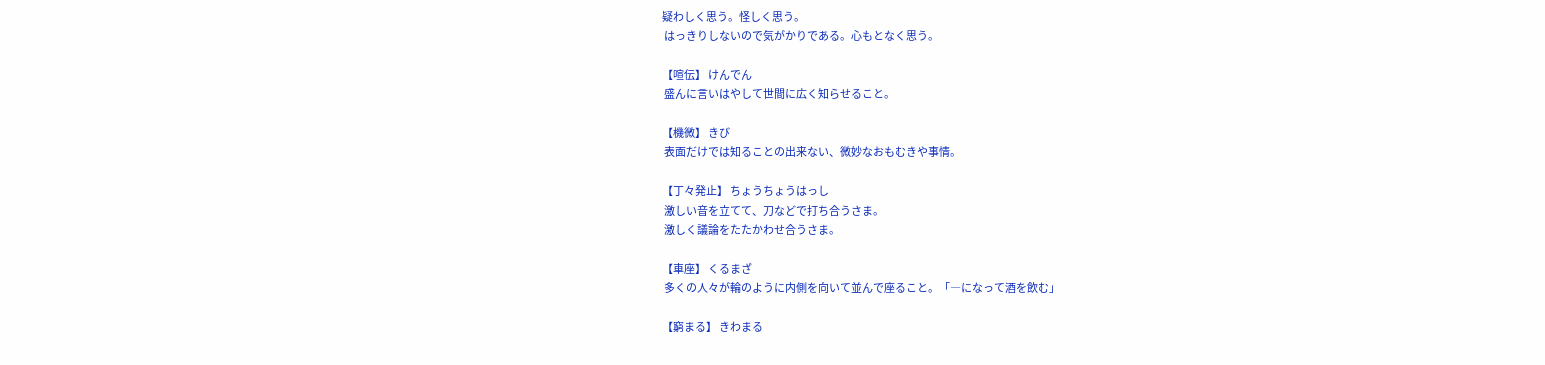疑わしく思う。怪しく思う。
 はっきりしないので気がかりである。心もとなく思う。

【喧伝】 けんでん
 盛んに言いはやして世間に広く知らせること。

【機微】 きび
 表面だけでは知ることの出来ない、微妙なおもむきや事情。

【丁々発止】 ちょうちょうはっし
 激しい音を立てて、刀などで打ち合うさま。
 激しく議論をたたかわせ合うさま。

【車座】 くるまざ
 多くの人々が輪のように内側を向いて並んで座ること。「―になって酒を飲む」

【窮まる】 きわまる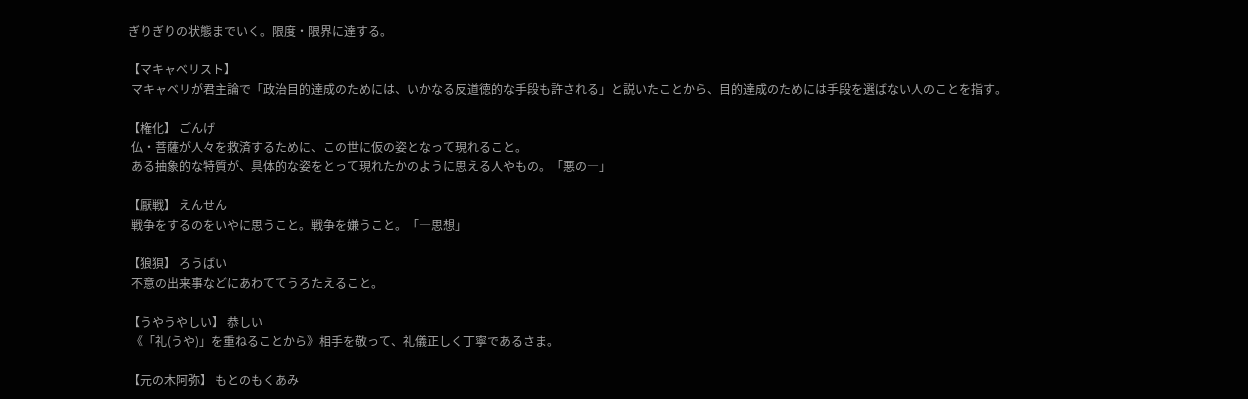ぎりぎりの状態までいく。限度・限界に達する。

【マキャべリスト】
 マキャベリが君主論で「政治目的達成のためには、いかなる反道徳的な手段も許される」と説いたことから、目的達成のためには手段を選ばない人のことを指す。

【権化】 ごんげ
 仏・菩薩が人々を救済するために、この世に仮の姿となって現れること。
 ある抽象的な特質が、具体的な姿をとって現れたかのように思える人やもの。「悪の―」

【厭戦】 えんせん
 戦争をするのをいやに思うこと。戦争を嫌うこと。「―思想」

【狼狽】 ろうばい
 不意の出来事などにあわててうろたえること。

【うやうやしい】 恭しい
 《「礼(うや)」を重ねることから》相手を敬って、礼儀正しく丁寧であるさま。

【元の木阿弥】 もとのもくあみ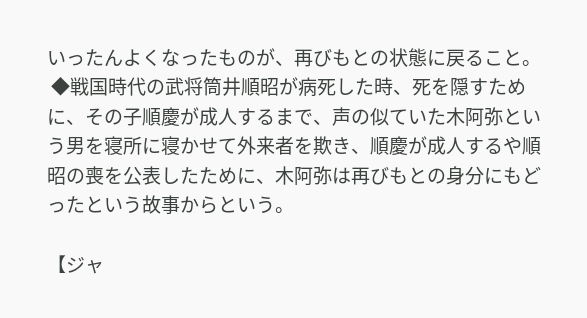いったんよくなったものが、再びもとの状態に戻ること。
 ◆戦国時代の武将筒井順昭が病死した時、死を隠すために、その子順慶が成人するまで、声の似ていた木阿弥という男を寝所に寝かせて外来者を欺き、順慶が成人するや順昭の喪を公表したために、木阿弥は再びもとの身分にもどったという故事からという。

【ジャ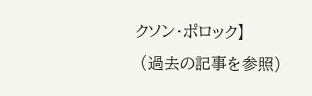クソン・ポロック】
 (過去の記事を参照)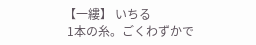【一縷】 いちる
 1本の糸。ごくわずかで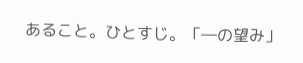あること。ひとすじ。「―の望み」